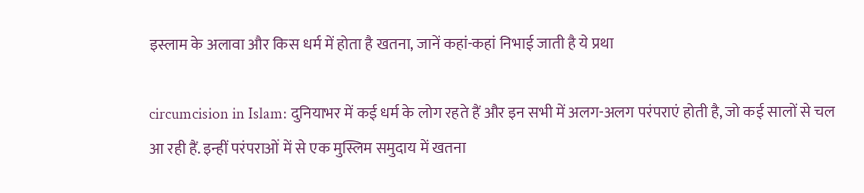इस्लाम के अलावा और किस धर्म में होता है खतना, जानें कहां-कहां निभाई जाती है ये प्रथा

circumcision in Islam: दुनियाभर में कई धर्म के लोग रहते हैं और इन सभी में अलग-अलग परंपराएं होती है, जो कई सालों से चल आ रही हैं. इन्हीं परंपराओं में से एक मुस्लिम समुदाय में खतना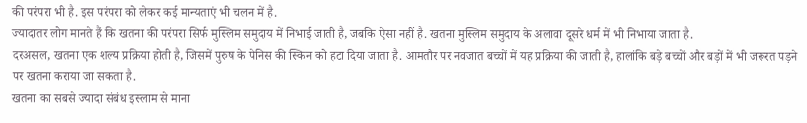की परंपरा भी है. इस परंपरा को लेकर कई मान्यताएं भी चलन में है.
ज्यादातर लोग मानते हैं कि खतना की परंपरा सिर्फ मुस्लिम समुदाय में निभाई जाती है, जबकि ऐसा नहीं है. खतना मुस्लिम समुदाय के अलावा दूसरे धर्म में भी निभाया जाता है.
दरअसल, खतना एक शल्य प्रक्रिया होती है, जिसमें पुरुष के पेनिस की स्किन को हटा दिया जाता है. आमतौर पर नवजात बच्चों में यह प्रक्रिया की जाती है, हालांकि बड़े बच्चों और बड़ों में भी जरूरत पड़ने पर खतना कराया जा सकता है.
खतना का सबसे ज्यादा संबंध इस्लाम से माना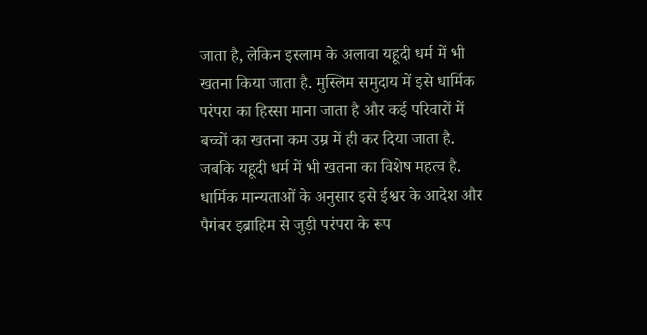जाता है, लेकिन इस्लाम के अलावा यहूदी धर्म में भी खतना किया जाता है. मुस्लिम समुदाय में इसे धार्मिक परंपरा का हिस्सा माना जाता है और कई परिवारों में बच्चों का खतना कम उम्र में ही कर दिया जाता है.
जबकि यहूदी धर्म में भी खतना का विशेष महत्व है. धार्मिक मान्यताओं के अनुसार इसे ईश्वर के आदेश और पैगंबर इब्राहिम से जुड़ी परंपरा के रूप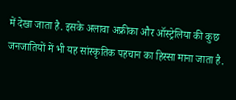में देखा जाता है. इसके अलावा अफ्रीका और ऑस्ट्रेलिया की कुछ जनजातियों में भी यह सांस्कृतिक पहचान का हिस्सा माना जाता है.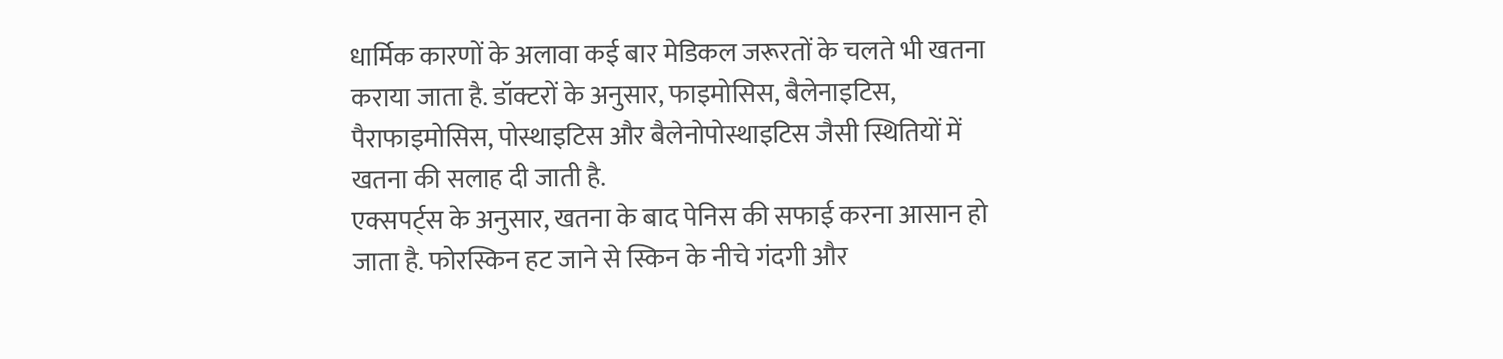धार्मिक कारणों के अलावा कई बार मेडिकल जरूरतों के चलते भी खतना कराया जाता है. डॉक्टरों के अनुसार, फाइमोसिस, बैलेनाइटिस, पैराफाइमोसिस, पोस्थाइटिस और बैलेनोपोस्थाइटिस जैसी स्थितियों में खतना की सलाह दी जाती है.
एक्सपर्ट्स के अनुसार, खतना के बाद पेनिस की सफाई करना आसान हो जाता है. फोरस्किन हट जाने से स्किन के नीचे गंदगी और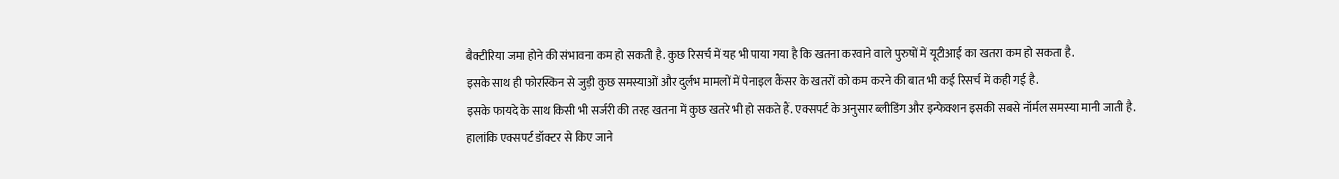बैक्टीरिया जमा होने की संभावना कम हो सकती है. कुछ रिसर्च में यह भी पाया गया है कि खतना करवाने वाले पुरुषों में यूटीआई का खतरा कम हो सकता है.
इसके साथ ही फोरस्किन से जुड़ी कुछ समस्याओं और दुर्लभ मामलों में पेनाइल कैंसर के खतरों को कम करने की बात भी कई रिसर्च में कही गई है.
इसके फायदे के साथ किसी भी सर्जरी की तरह खतना में कुछ खतरे भी हो सकते हैं. एक्सपर्ट के अनुसार ब्लीडिंग और इन्फेक्शन इसकी सबसे नॉर्मल समस्या मानी जाती है. हालांकि एक्सपर्ट डॉक्टर से किए जाने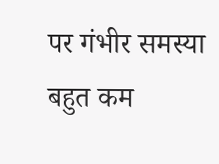पर गंभीर समस्या बहुत कम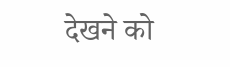देखने को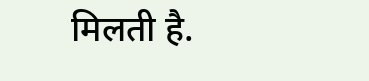मिलती है.